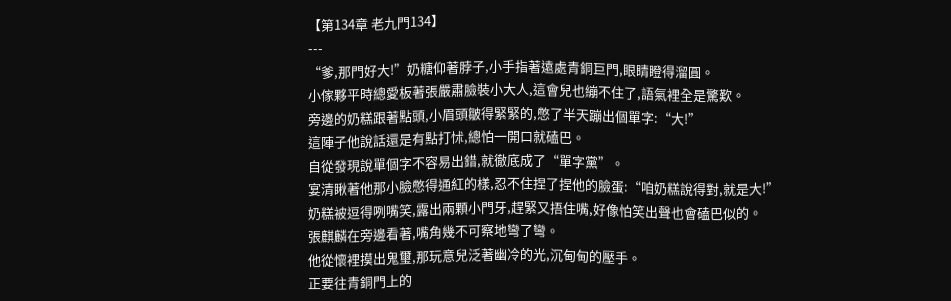【第134章 老九門134】
---
“爹,那門好大!”奶糖仰著脖子,小手指著遠處青銅巨門,眼睛瞪得溜圓。
小傢夥平時總愛板著張嚴肅臉裝小大人,這會兒也繃不住了,語氣裡全是驚歎。
旁邊的奶糕跟著點頭,小眉頭皺得緊緊的,憋了半天蹦出個單字:“大!”
這陣子他說話還是有點打怵,總怕一開口就磕巴。
自從發現說單個字不容易出錯,就徹底成了“單字黨”。
宴清瞅著他那小臉憋得通紅的樣,忍不住捏了捏他的臉蛋:“咱奶糕說得對,就是大!”
奶糕被逗得咧嘴笑,露出兩顆小門牙,趕緊又捂住嘴,好像怕笑出聲也會磕巴似的。
張麒麟在旁邊看著,嘴角幾不可察地彎了彎。
他從懷裡摸出鬼璽,那玩意兒泛著幽冷的光,沉甸甸的壓手。
正要往青銅門上的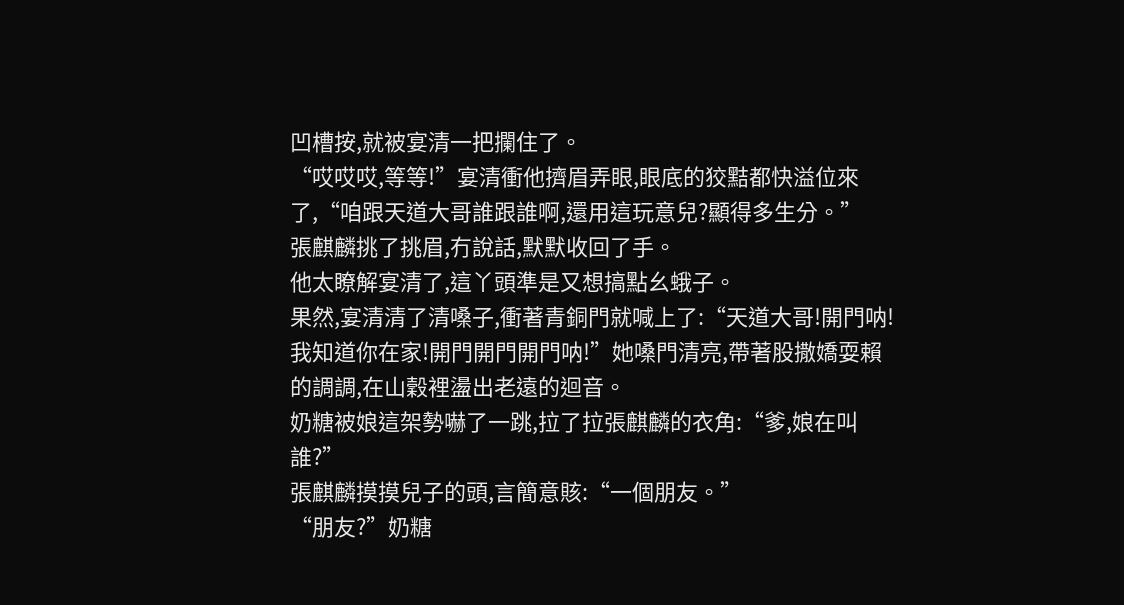凹槽按,就被宴清一把攔住了。
“哎哎哎,等等!”宴清衝他擠眉弄眼,眼底的狡黠都快溢位來了,“咱跟天道大哥誰跟誰啊,還用這玩意兒?顯得多生分。”
張麒麟挑了挑眉,冇說話,默默收回了手。
他太瞭解宴清了,這丫頭準是又想搞點幺蛾子。
果然,宴清清了清嗓子,衝著青銅門就喊上了:“天道大哥!開門呐!我知道你在家!開門開門開門呐!”她嗓門清亮,帶著股撒嬌耍賴的調調,在山穀裡盪出老遠的迴音。
奶糖被娘這架勢嚇了一跳,拉了拉張麒麟的衣角:“爹,娘在叫誰?”
張麒麟摸摸兒子的頭,言簡意賅:“一個朋友。”
“朋友?”奶糖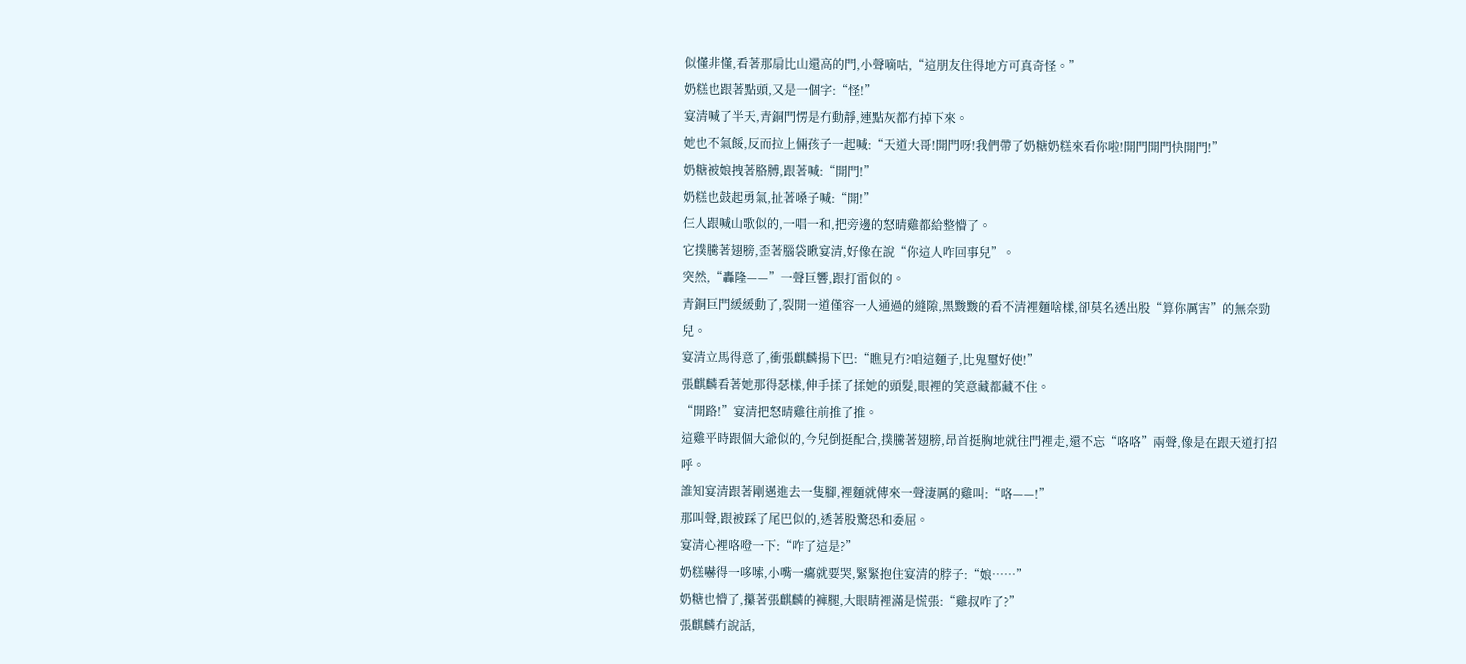似懂非懂,看著那扇比山還高的門,小聲嘀咕,“這朋友住得地方可真奇怪。”
奶糕也跟著點頭,又是一個字:“怪!”
宴清喊了半天,青銅門愣是冇動靜,連點灰都冇掉下來。
她也不氣餒,反而拉上倆孩子一起喊:“天道大哥!開門呀!我們帶了奶糖奶糕來看你啦!開門開門快開門!”
奶糖被娘拽著胳膊,跟著喊:“開門!”
奶糕也鼓起勇氣,扯著嗓子喊:“開!”
仨人跟喊山歌似的,一唱一和,把旁邊的怒晴雞都給整懵了。
它撲騰著翅膀,歪著腦袋瞅宴清,好像在說“你這人咋回事兒”。
突然,“轟隆——”一聲巨響,跟打雷似的。
青銅巨門緩緩動了,裂開一道僅容一人通過的縫隙,黑黢黢的看不清裡麵啥樣,卻莫名透出股“算你厲害”的無奈勁兒。
宴清立馬得意了,衝張麒麟揚下巴:“瞧見冇?咱這麵子,比鬼璽好使!”
張麒麟看著她那得瑟樣,伸手揉了揉她的頭髮,眼裡的笑意藏都藏不住。
“開路!”宴清把怒晴雞往前推了推。
這雞平時跟個大爺似的,今兒倒挺配合,撲騰著翅膀,昂首挺胸地就往門裡走,還不忘“咯咯”兩聲,像是在跟天道打招呼。
誰知宴清跟著剛邁進去一隻腳,裡麵就傳來一聲淒厲的雞叫:“咯——!”
那叫聲,跟被踩了尾巴似的,透著股驚恐和委屈。
宴清心裡咯噔一下:“咋了這是?”
奶糕嚇得一哆嗦,小嘴一癟就要哭,緊緊抱住宴清的脖子:“娘……”
奶糖也懵了,攥著張麒麟的褲腿,大眼睛裡滿是慌張:“雞叔咋了?”
張麒麟冇說話,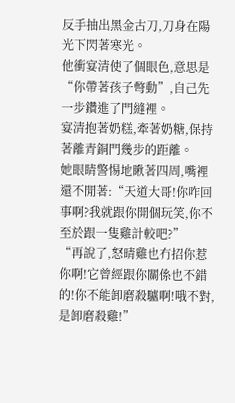反手抽出黑金古刀,刀身在陽光下閃著寒光。
他衝宴清使了個眼色,意思是“你帶著孩子彆動”,自己先一步鑽進了門縫裡。
宴清抱著奶糕,牽著奶糖,保持著離青銅門幾步的距離。
她眼睛警惕地瞅著四周,嘴裡還不閒著:“天道大哥!你咋回事啊?我就跟你開個玩笑,你不至於跟一隻雞計較吧?”
“再說了,怒晴雞也冇招你惹你啊!它曾經跟你關係也不錯的!你不能卸磨殺驢啊!哦不對,是卸磨殺雞!”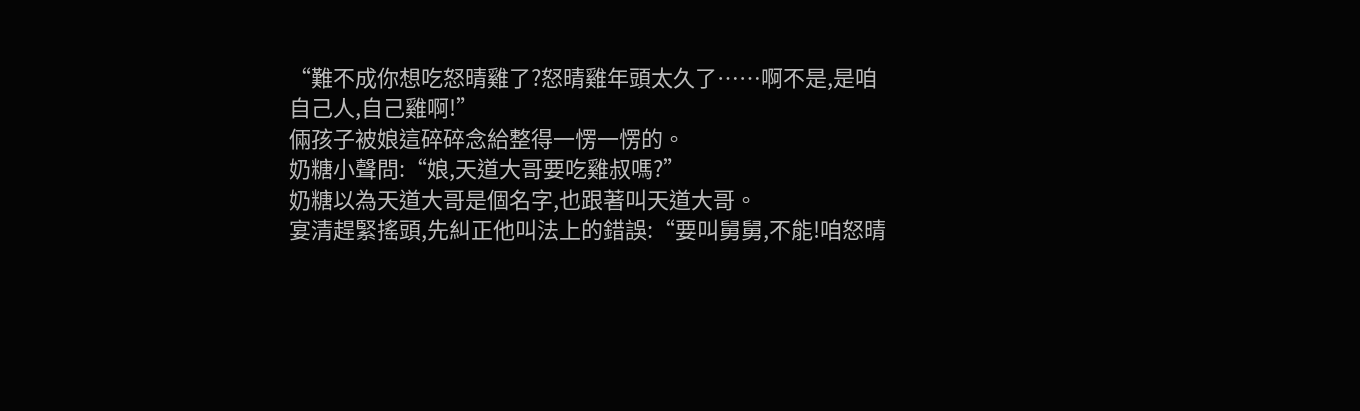“難不成你想吃怒晴雞了?怒晴雞年頭太久了……啊不是,是咱自己人,自己雞啊!”
倆孩子被娘這碎碎念給整得一愣一愣的。
奶糖小聲問:“娘,天道大哥要吃雞叔嗎?”
奶糖以為天道大哥是個名字,也跟著叫天道大哥。
宴清趕緊搖頭,先糾正他叫法上的錯誤:“要叫舅舅,不能!咱怒晴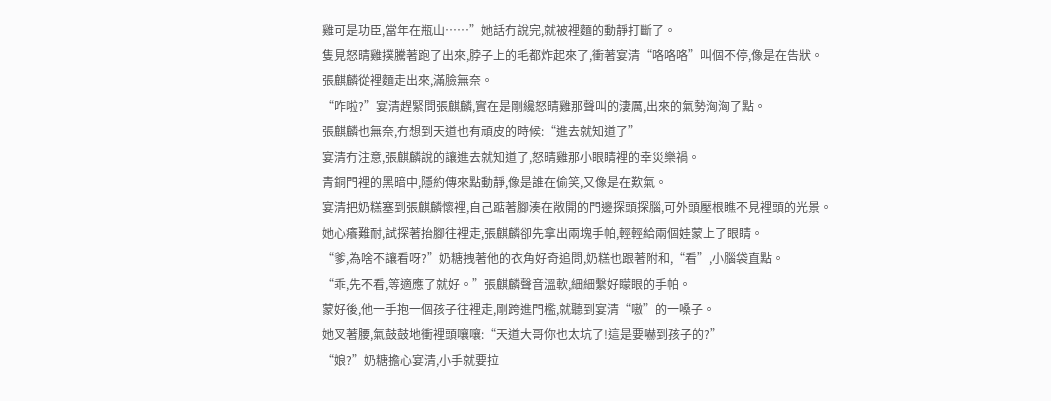雞可是功臣,當年在瓶山……”她話冇說完,就被裡麵的動靜打斷了。
隻見怒晴雞撲騰著跑了出來,脖子上的毛都炸起來了,衝著宴清“咯咯咯”叫個不停,像是在告狀。
張麒麟從裡麵走出來,滿臉無奈。
“咋啦?”宴清趕緊問張麒麟,實在是剛纔怒晴雞那聲叫的淒厲,出來的氣勢洶洶了點。
張麒麟也無奈,冇想到天道也有頑皮的時候:“進去就知道了”
宴清冇注意,張麒麟說的讓進去就知道了,怒晴雞那小眼睛裡的幸災樂禍。
青銅門裡的黑暗中,隱約傳來點動靜,像是誰在偷笑,又像是在歎氣。
宴清把奶糕塞到張麒麟懷裡,自己踮著腳湊在敞開的門邊探頭探腦,可外頭壓根瞧不見裡頭的光景。
她心癢難耐,試探著抬腳往裡走,張麒麟卻先拿出兩塊手帕,輕輕給兩個娃蒙上了眼睛。
“爹,為啥不讓看呀?”奶糖拽著他的衣角好奇追問,奶糕也跟著附和,“看”,小腦袋直點。
“乖,先不看,等適應了就好。”張麒麟聲音溫軟,細細繫好矇眼的手帕。
蒙好後,他一手抱一個孩子往裡走,剛跨進門檻,就聽到宴清“嗷”的一嗓子。
她叉著腰,氣鼓鼓地衝裡頭嚷嚷:“天道大哥你也太坑了!這是要嚇到孩子的?”
“娘?”奶糖擔心宴清,小手就要拉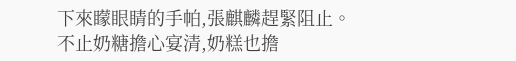下來矇眼睛的手帕,張麒麟趕緊阻止。
不止奶糖擔心宴清,奶糕也擔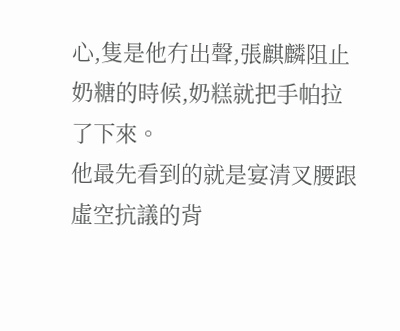心,隻是他冇出聲,張麒麟阻止奶糖的時候,奶糕就把手帕拉了下來。
他最先看到的就是宴清叉腰跟虛空抗議的背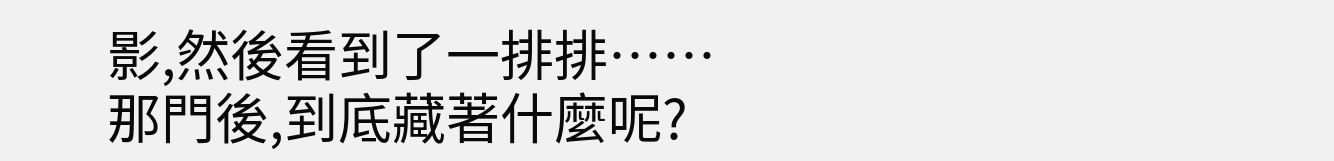影,然後看到了一排排……
那門後,到底藏著什麼呢?